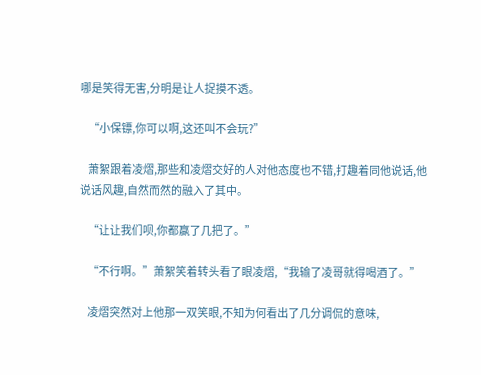哪是笑得无害,分明是让人捉摸不透。

    “小保镖,你可以啊,这还叫不会玩?”

    萧絮跟着凌熠,那些和凌熠交好的人对他态度也不错,打趣着同他说话,他说话风趣,自然而然的融入了其中。

    “让让我们呗,你都赢了几把了。”

    “不行啊。”萧絮笑着转头看了眼凌熠,“我输了凌哥就得喝酒了。”

    凌熠突然对上他那一双笑眼,不知为何看出了几分调侃的意味,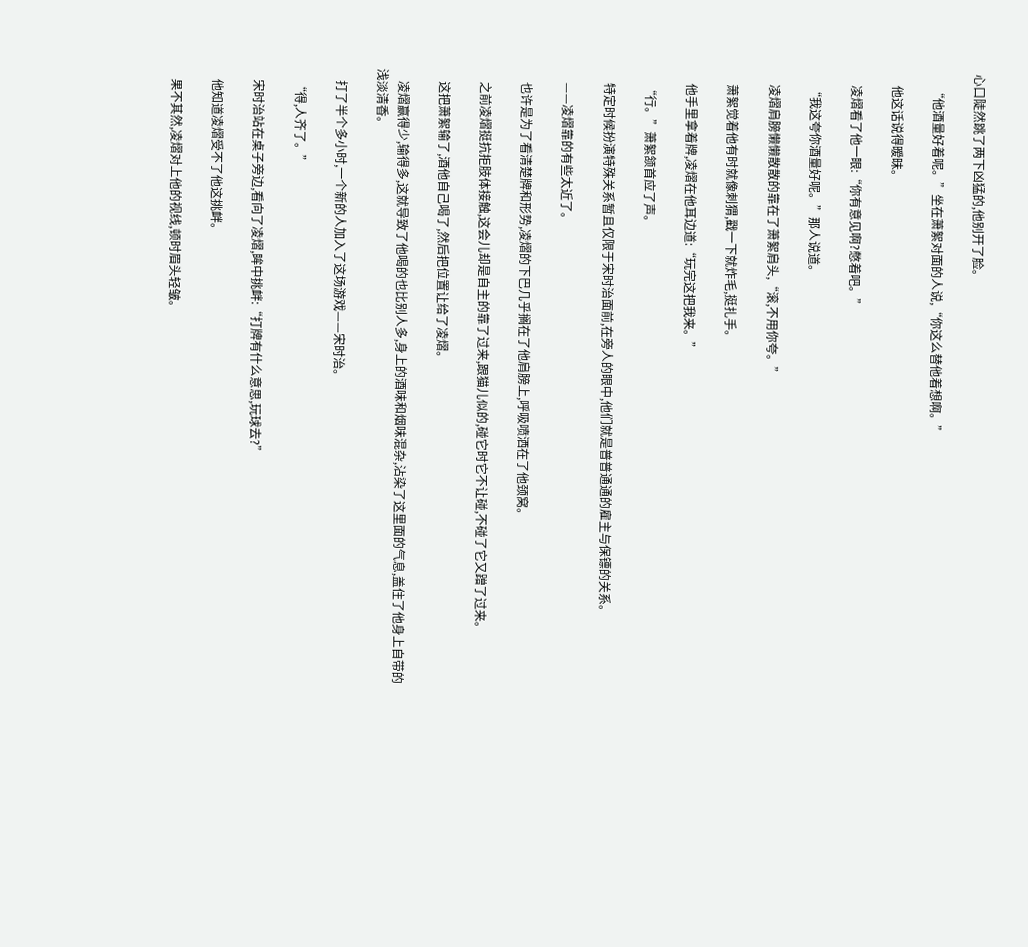心口陡然跳了两下凶猛的,他别开了脸。

    “他酒量好着呢。”坐在萧絮对面的人说,“你这么替他着想啊。”

    他这话说得暧昧。

    凌熠看了他一眼:“你有意见啊?憋着吧。”

    “我这夸你酒量好呢。”那人说道。

    凌熠肩膀懒懒散散的靠在了萧絮肩头,“滚,不用你夸。”

    萧絮觉着他有时就像刺猬,戳一下就炸毛,挺扎手。

    他手里拿着牌,凌熠在他耳边道:“玩完这把我来。”

    “行。”萧絮颔首应了声。

    特定时候扮演特殊关系暂且仅限于宋时治面前,在旁人的眼中,他们就是普普通通的雇主与保镖的关系。

    ——凌熠靠的有些太近了。

    也许是为了看清楚牌和形势,凌熠的下巴几乎搁在了他肩膀上,呼吸喷洒在了他颈窝。

    之前凌熠挺抗拒肢体接触,这会儿却是自主的靠了过来,跟猫儿似的,碰它时它不让碰,不碰了它又蹭了过来。

    这把萧絮输了,酒他自己喝了,然后把位置让给了凌熠。

    凌熠赢得少,输得多,这就导致了他喝的也比别人多,身上的酒味和烟味混杂,沾染了这里面的气息,盖住了他身上自带的浅淡清香。

    打了半个多小时,一个新的人加入了这场游戏——宋时治。

    “得,人齐了。”

    宋时治站在桌子旁边,看向了凌熠,眸中挑衅:“打牌有什么意思,玩球去?”

    他知道凌熠受不了他这挑衅。

    果不其然,凌熠对上他的视线,顿时眉头轻皱。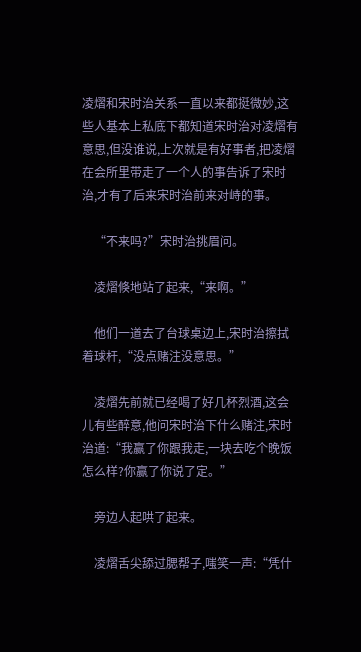凌熠和宋时治关系一直以来都挺微妙,这些人基本上私底下都知道宋时治对凌熠有意思,但没谁说,上次就是有好事者,把凌熠在会所里带走了一个人的事告诉了宋时治,才有了后来宋时治前来对峙的事。

    “不来吗?”宋时治挑眉问。

    凌熠倏地站了起来,“来啊。”

    他们一道去了台球桌边上,宋时治擦拭着球杆,“没点赌注没意思。”

    凌熠先前就已经喝了好几杯烈酒,这会儿有些醉意,他问宋时治下什么赌注,宋时治道:“我赢了你跟我走,一块去吃个晚饭怎么样?你赢了你说了定。”

    旁边人起哄了起来。

    凌熠舌尖舔过腮帮子,嗤笑一声:“凭什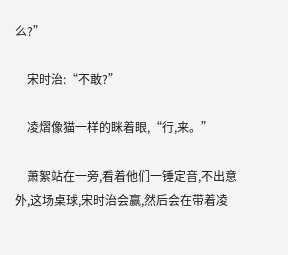么?”

    宋时治:“不敢?”

    凌熠像猫一样的眯着眼,“行,来。”

    萧絮站在一旁,看着他们一锤定音,不出意外,这场桌球,宋时治会赢,然后会在带着凌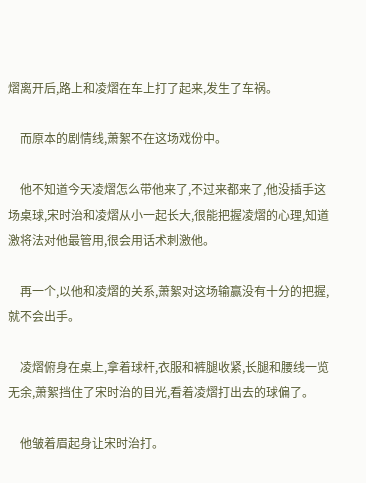熠离开后,路上和凌熠在车上打了起来,发生了车祸。

    而原本的剧情线,萧絮不在这场戏份中。

    他不知道今天凌熠怎么带他来了,不过来都来了,他没插手这场桌球,宋时治和凌熠从小一起长大,很能把握凌熠的心理,知道激将法对他最管用,很会用话术刺激他。

    再一个,以他和凌熠的关系,萧絮对这场输赢没有十分的把握,就不会出手。

    凌熠俯身在桌上,拿着球杆,衣服和裤腿收紧,长腿和腰线一览无余,萧絮挡住了宋时治的目光,看着凌熠打出去的球偏了。

    他皱着眉起身让宋时治打。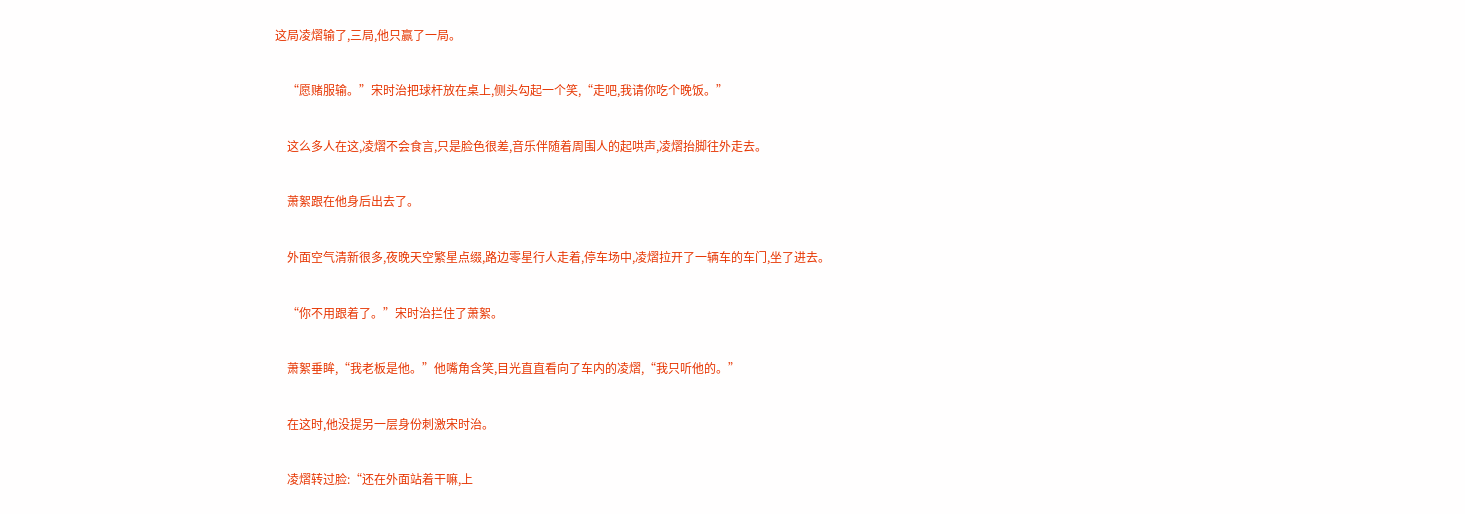这局凌熠输了,三局,他只赢了一局。

    “愿赌服输。”宋时治把球杆放在桌上,侧头勾起一个笑,“走吧,我请你吃个晚饭。”

    这么多人在这,凌熠不会食言,只是脸色很差,音乐伴随着周围人的起哄声,凌熠抬脚往外走去。

    萧絮跟在他身后出去了。

    外面空气清新很多,夜晚天空繁星点缀,路边零星行人走着,停车场中,凌熠拉开了一辆车的车门,坐了进去。

    “你不用跟着了。”宋时治拦住了萧絮。

    萧絮垂眸,“我老板是他。”他嘴角含笑,目光直直看向了车内的凌熠,“我只听他的。”

    在这时,他没提另一层身份刺激宋时治。

    凌熠转过脸:“还在外面站着干嘛,上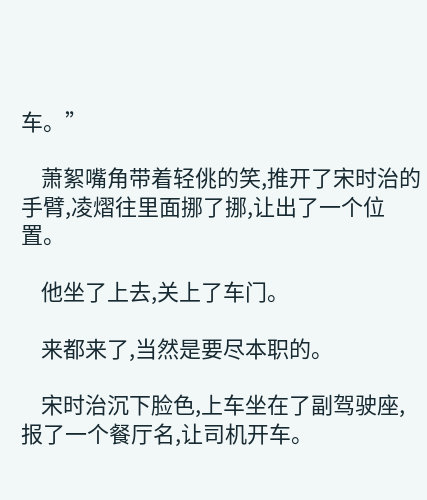车。”

    萧絮嘴角带着轻佻的笑,推开了宋时治的手臂,凌熠往里面挪了挪,让出了一个位置。

    他坐了上去,关上了车门。

    来都来了,当然是要尽本职的。

    宋时治沉下脸色,上车坐在了副驾驶座,报了一个餐厅名,让司机开车。